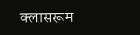क्लासरूम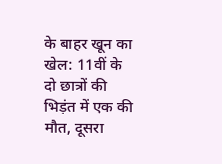के बाहर खून का खेल: 11वीं के दो छात्रों की भिड़ंत में एक की मौत, दूसरा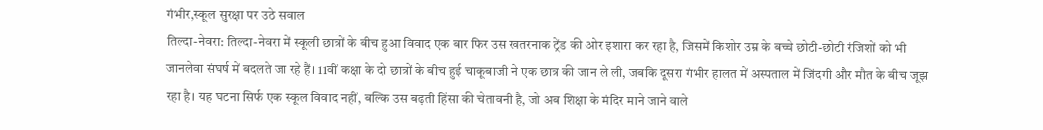गंभीर,स्कूल सुरक्षा पर उठे सवाल
तिल्दा-नेवरा: तिल्दा-नेवरा में स्कूली छात्रों के बीच हुआ विवाद एक बार फिर उस खतरनाक ट्रेंड की ओर इशारा कर रहा है, जिसमें किशोर उम्र के बच्चे छोटी-छोटी रंजिशों को भी जानलेवा संघर्ष में बदलते जा रहे हैं। 11वीं कक्षा के दो छात्रों के बीच हुई चाकूबाजी ने एक छात्र की जान ले ली, जबकि दूसरा गंभीर हालत में अस्पताल में जिंदगी और मौत के बीच जूझ रहा है। यह घटना सिर्फ एक स्कूल विवाद नहीं, बल्कि उस बढ़ती हिंसा की चेतावनी है, जो अब शिक्षा के मंदिर माने जाने वाले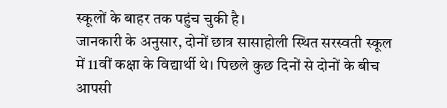स्कूलों के बाहर तक पहुंच चुकी है।
जानकारी के अनुसार, दोनों छात्र सासाहोली स्थित सरस्वती स्कूल में 11वीं कक्षा के विद्यार्थी थे। पिछले कुछ दिनों से दोनों के बीच आपसी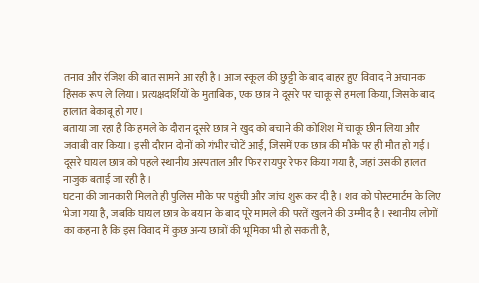तनाव और रंजिश की बात सामने आ रही है। आज स्कूल की छुट्टी के बाद बाहर हुए विवाद ने अचानक हिंसक रूप ले लिया। प्रत्यक्षदर्शियों के मुताबिक, एक छात्र ने दूसरे पर चाकू से हमला किया, जिसके बाद हालात बेकाबू हो गए।
बताया जा रहा है कि हमले के दौरान दूसरे छात्र ने खुद को बचाने की कोशिश में चाकू छीन लिया और जवाबी वार किया। इसी दौरान दोनों को गंभीर चोटें आईं, जिसमें एक छात्र की मौके पर ही मौत हो गई। दूसरे घायल छात्र को पहले स्थानीय अस्पताल और फिर रायपुर रेफर किया गया है, जहां उसकी हालत नाजुक बताई जा रही है।
घटना की जानकारी मिलते ही पुलिस मौके पर पहुंची और जांच शुरू कर दी है। शव को पोस्टमार्टम के लिए भेजा गया है, जबकि घायल छात्र के बयान के बाद पूरे मामले की परतें खुलने की उम्मीद है। स्थानीय लोगों का कहना है कि इस विवाद में कुछ अन्य छात्रों की भूमिका भी हो सकती है,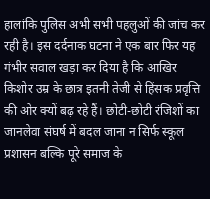हालांकि पुलिस अभी सभी पहलुओं की जांच कर रही है। इस दर्दनाक घटना ने एक बार फिर यह गंभीर सवाल खड़ा कर दिया है कि आखिर किशोर उम्र के छात्र इतनी तेजी से हिंसक प्रवृत्ति की ओर क्यों बढ़ रहे हैं। छोटी-छोटी रंजिशों का जानलेवा संघर्ष में बदल जाना न सिर्फ स्कूल प्रशासन बल्कि पूरे समाज के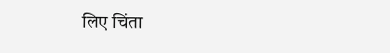लिए चिंता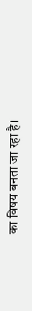का विषय बनता जा रहा है।